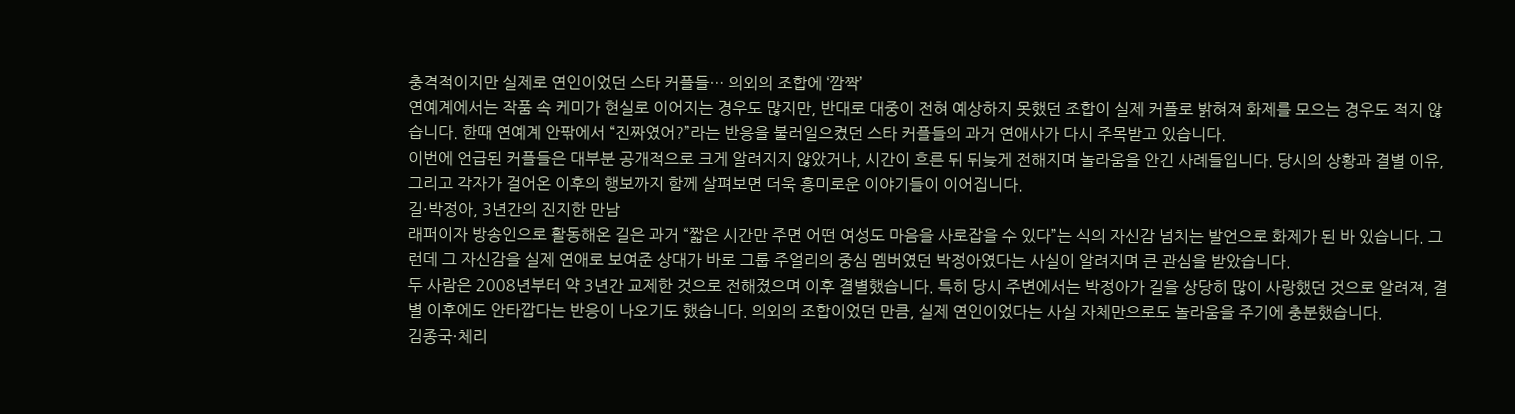충격적이지만 실제로 연인이었던 스타 커플들… 의외의 조합에 ‘깜짝’
연예계에서는 작품 속 케미가 현실로 이어지는 경우도 많지만, 반대로 대중이 전혀 예상하지 못했던 조합이 실제 커플로 밝혀져 화제를 모으는 경우도 적지 않습니다. 한때 연예계 안팎에서 “진짜였어?”라는 반응을 불러일으켰던 스타 커플들의 과거 연애사가 다시 주목받고 있습니다.
이번에 언급된 커플들은 대부분 공개적으로 크게 알려지지 않았거나, 시간이 흐른 뒤 뒤늦게 전해지며 놀라움을 안긴 사례들입니다. 당시의 상황과 결별 이유, 그리고 각자가 걸어온 이후의 행보까지 함께 살펴보면 더욱 흥미로운 이야기들이 이어집니다.
길·박정아, 3년간의 진지한 만남
래퍼이자 방송인으로 활동해온 길은 과거 “짧은 시간만 주면 어떤 여성도 마음을 사로잡을 수 있다”는 식의 자신감 넘치는 발언으로 화제가 된 바 있습니다. 그런데 그 자신감을 실제 연애로 보여준 상대가 바로 그룹 주얼리의 중심 멤버였던 박정아였다는 사실이 알려지며 큰 관심을 받았습니다.
두 사람은 2008년부터 약 3년간 교제한 것으로 전해졌으며 이후 결별했습니다. 특히 당시 주변에서는 박정아가 길을 상당히 많이 사랑했던 것으로 알려져, 결별 이후에도 안타깝다는 반응이 나오기도 했습니다. 의외의 조합이었던 만큼, 실제 연인이었다는 사실 자체만으로도 놀라움을 주기에 충분했습니다.
김종국·체리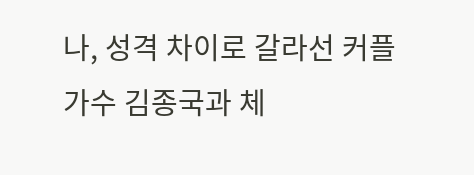나, 성격 차이로 갈라선 커플
가수 김종국과 체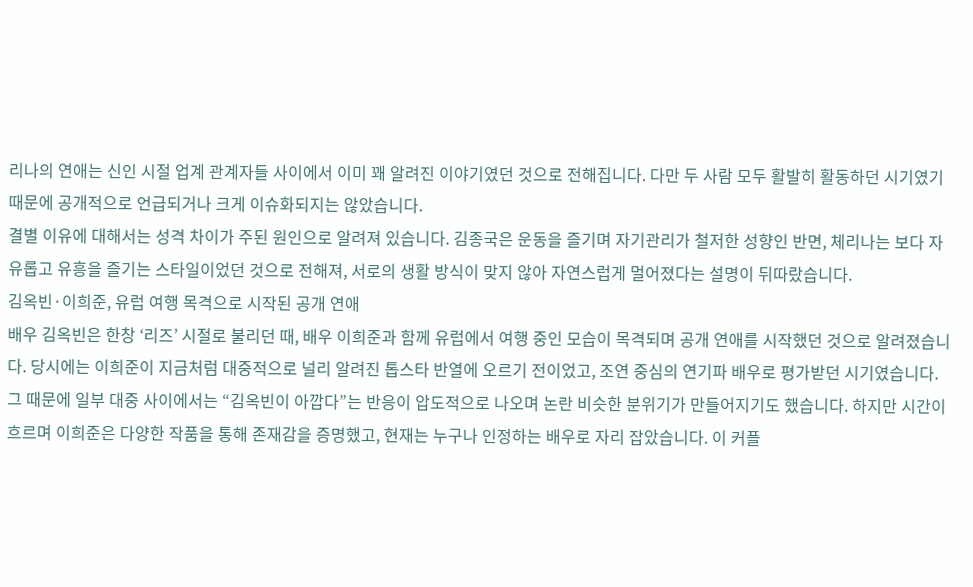리나의 연애는 신인 시절 업계 관계자들 사이에서 이미 꽤 알려진 이야기였던 것으로 전해집니다. 다만 두 사람 모두 활발히 활동하던 시기였기 때문에 공개적으로 언급되거나 크게 이슈화되지는 않았습니다.
결별 이유에 대해서는 성격 차이가 주된 원인으로 알려져 있습니다. 김종국은 운동을 즐기며 자기관리가 철저한 성향인 반면, 체리나는 보다 자유롭고 유흥을 즐기는 스타일이었던 것으로 전해져, 서로의 생활 방식이 맞지 않아 자연스럽게 멀어졌다는 설명이 뒤따랐습니다.
김옥빈·이희준, 유럽 여행 목격으로 시작된 공개 연애
배우 김옥빈은 한창 ‘리즈’ 시절로 불리던 때, 배우 이희준과 함께 유럽에서 여행 중인 모습이 목격되며 공개 연애를 시작했던 것으로 알려졌습니다. 당시에는 이희준이 지금처럼 대중적으로 널리 알려진 톱스타 반열에 오르기 전이었고, 조연 중심의 연기파 배우로 평가받던 시기였습니다.
그 때문에 일부 대중 사이에서는 “김옥빈이 아깝다”는 반응이 압도적으로 나오며 논란 비슷한 분위기가 만들어지기도 했습니다. 하지만 시간이 흐르며 이희준은 다양한 작품을 통해 존재감을 증명했고, 현재는 누구나 인정하는 배우로 자리 잡았습니다. 이 커플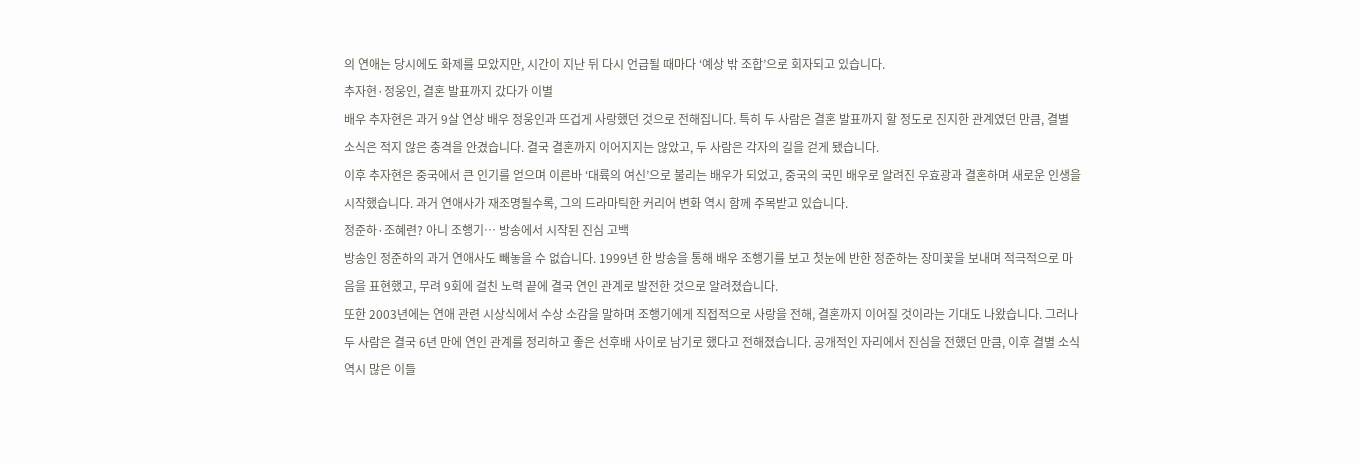의 연애는 당시에도 화제를 모았지만, 시간이 지난 뒤 다시 언급될 때마다 ‘예상 밖 조합’으로 회자되고 있습니다.
추자현·정웅인, 결혼 발표까지 갔다가 이별
배우 추자현은 과거 9살 연상 배우 정웅인과 뜨겁게 사랑했던 것으로 전해집니다. 특히 두 사람은 결혼 발표까지 할 정도로 진지한 관계였던 만큼, 결별 소식은 적지 않은 충격을 안겼습니다. 결국 결혼까지 이어지지는 않았고, 두 사람은 각자의 길을 걷게 됐습니다.
이후 추자현은 중국에서 큰 인기를 얻으며 이른바 ‘대륙의 여신’으로 불리는 배우가 되었고, 중국의 국민 배우로 알려진 우효광과 결혼하며 새로운 인생을 시작했습니다. 과거 연애사가 재조명될수록, 그의 드라마틱한 커리어 변화 역시 함께 주목받고 있습니다.
정준하·조혜련? 아니 조행기… 방송에서 시작된 진심 고백
방송인 정준하의 과거 연애사도 빼놓을 수 없습니다. 1999년 한 방송을 통해 배우 조행기를 보고 첫눈에 반한 정준하는 장미꽃을 보내며 적극적으로 마음을 표현했고, 무려 9회에 걸친 노력 끝에 결국 연인 관계로 발전한 것으로 알려졌습니다.
또한 2003년에는 연애 관련 시상식에서 수상 소감을 말하며 조행기에게 직접적으로 사랑을 전해, 결혼까지 이어질 것이라는 기대도 나왔습니다. 그러나 두 사람은 결국 6년 만에 연인 관계를 정리하고 좋은 선후배 사이로 남기로 했다고 전해졌습니다. 공개적인 자리에서 진심을 전했던 만큼, 이후 결별 소식 역시 많은 이들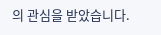의 관심을 받았습니다.